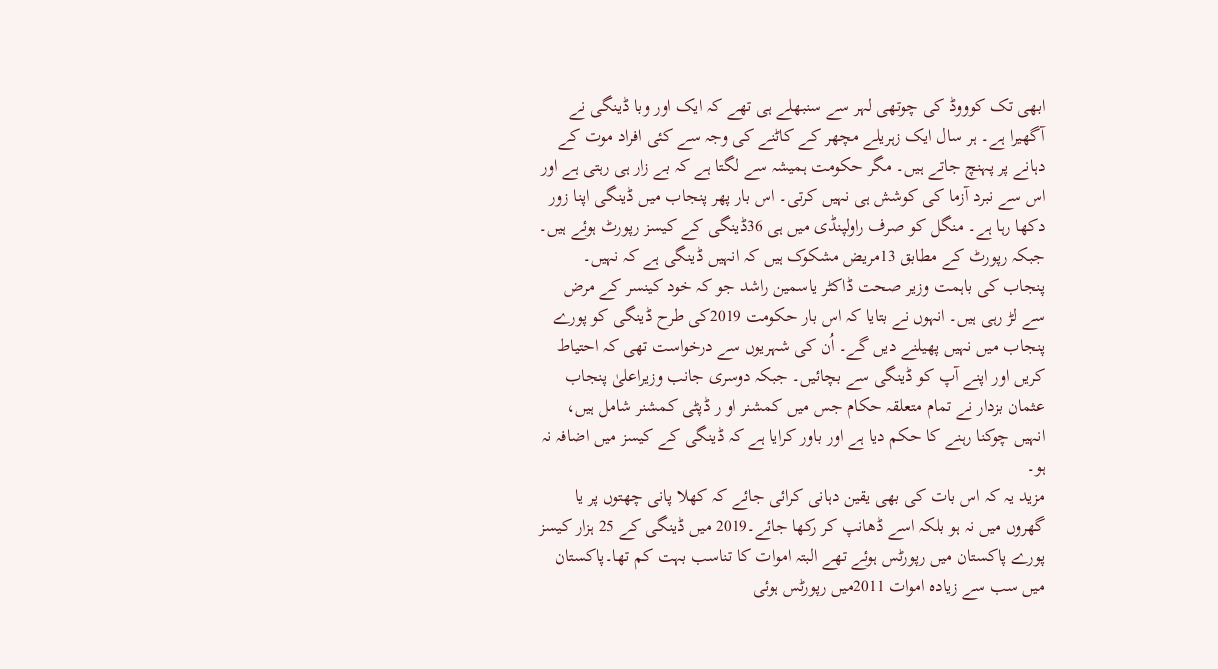ابھی تک کوووڈ کی چوتھی لہر سے سنبھلے ہی تھے کہ ایک اور وبا ڈینگی نے آگھیرا ہے۔ ہر سال ایک زہریلے مچھر کے کاٹنے کی وجہ سے کئی افراد موت کے دہانے پر پہنچ جاتے ہیں۔ مگر حکومت ہمیشہ سے لگتا ہے کہ بے زار ہی رہتی ہے اور اس سے نبرد آزما کی کوشش ہی نہیں کرتی۔ اس بار پھر پنجاب میں ڈینگی اپنا زور دکھا رہا ہے۔ منگل کو صرف راولپنڈی میں ہی 36ڈینگی کے کیسز رپورٹ ہوئے ہیں۔ جبکہ رپورٹ کے مطابق 13مریض مشکوک ہیں کہ انہیں ڈینگی ہے کہ نہیں۔ پنجاب کی باہمت وزیر صحت ڈاکٹر یاسمین راشد جو کہ خود کینسر کے مرض سے لڑ رہی ہیں۔ انہوں نے بتایا کہ اس بار حکومت 2019کی طرح ڈینگی کو پورے پنجاب میں نہیں پھیلنے دیں گے۔ اُن کی شہریوں سے درخواست تھی کہ احتیاط کریں اور اپنے آپ کو ڈینگی سے بچائیں۔ جبکہ دوسری جانب وزیراعلیٰ پنجاب عثمان بزدار نے تمام متعلقہ حکام جس میں کمشنر او ر ڈپٹی کمشنر شامل ہیں، انہیں چوکنا رہنے کا حکم دیا ہے اور باور کرایا ہے کہ ڈینگی کے کیسز میں اضافہ نہ ہو۔
مزید یہ کہ اس بات کی بھی یقین دہانی کرائی جائے کہ کھلا پانی چھتوں پر یا گھروں میں نہ ہو بلکہ اسے ڈھانپ کر رکھا جائے۔2019 میں ڈینگی کے 25 ہزار کیسز پورے پاکستان میں رپورٹس ہوئے تھے البتہ اموات کا تناسب بہت کم تھا۔پاکستان میں سب سے زیادہ اموات 2011میں رپورٹس ہوئی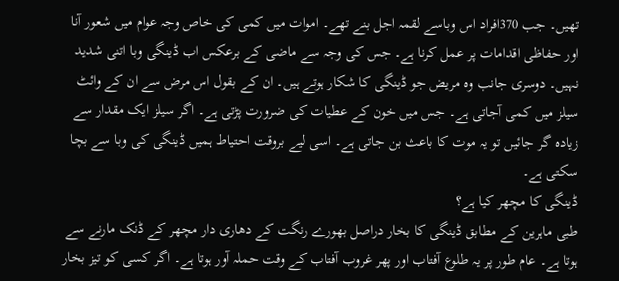تھیں۔ جب 370افراد اس وباسے لقمہ اجل بنے تھے۔ اموات میں کمی کی خاص وجہ عوام میں شعور آنا اور حفاظی اقدامات پر عمل کرنا ہے۔ جس کی وجہ سے ماضی کے برعکس اب ڈینگی وبا اتنی شدید نہیں۔ دوسری جانب وہ مریض جو ڈینگی کا شکار ہوتے ہیں۔ ان کے بقول اس مرض سے ان کے وائٹ سیلز میں کمی آجاتی ہے۔ جس میں خون کے عطیات کی ضرورت پڑتی ہے۔ اگر سیلز ایک مقدار سے زیادہ گر جائیں تو یہ موت کا باعث بن جاتی ہے۔ اسی لیے بروقت احتیاط ہمیں ڈینگی کی وبا سے بچا سکتی ہے۔
ڈینگی کا مچھر کیا ہے؟
طبی ماہرین کے مطابق ڈینگی کا بخار دراصل بھورے رنگت کے دھاری دار مچھر کے ڈنک مارنے سے ہوتا ہے۔ عام طور پر یہ طلوع آفتاب اور پھر غروب آفتاب کے وقت حملہ آور ہوتا ہے۔ اگر کسی کو تیز بخار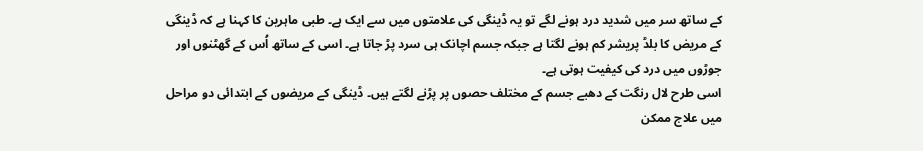کے ساتھ سر میں شدید درد ہونے لگے تو یہ ڈینگی کی علامتوں میں سے ایک ہے۔ طبی ماہرین کا کہنا ہے کہ ڈینگی کے مریض کا بلڈ پریشر کم ہونے لگتا ہے جبکہ جسم اچانک ہی سرد پڑ جاتا ہے۔ اسی کے ساتھ اُس کے گھٹنوں اور جوڑوں میں درد کی کیفیت ہوتی ہے۔
اسی طرح لال رنگت کے دھبے جسم کے مختلف حصوں پر پڑنے لگتے ہیں۔ ڈینگی کے مریضوں کے ابتدائی دو مراحل میں علاج ممکن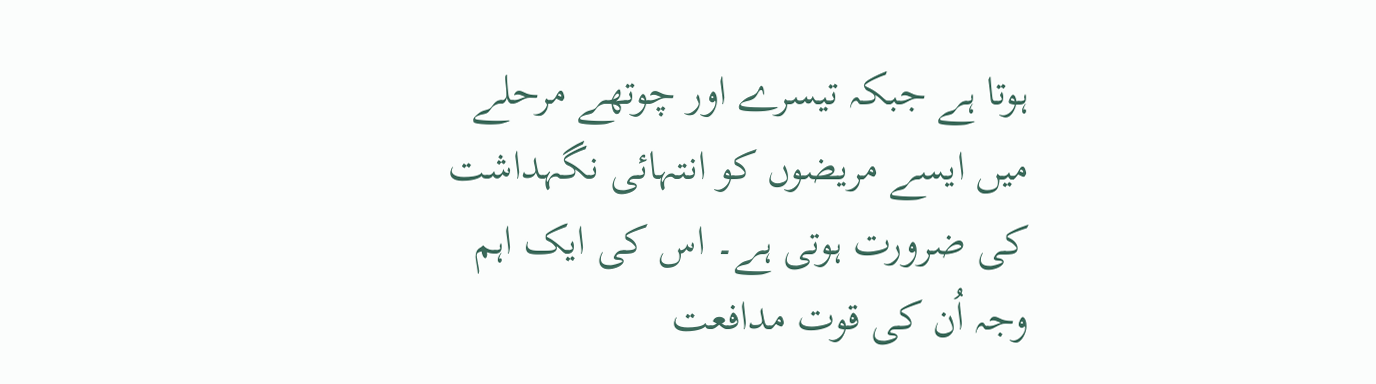ہوتا ہے جبکہ تیسرے اور چوتھے مرحلے میں ایسے مریضوں کو انتہائی نگہداشت کی ضرورت ہوتی ہے۔ اس کی ایک اہم وجہ اُن کی قوت مدافعت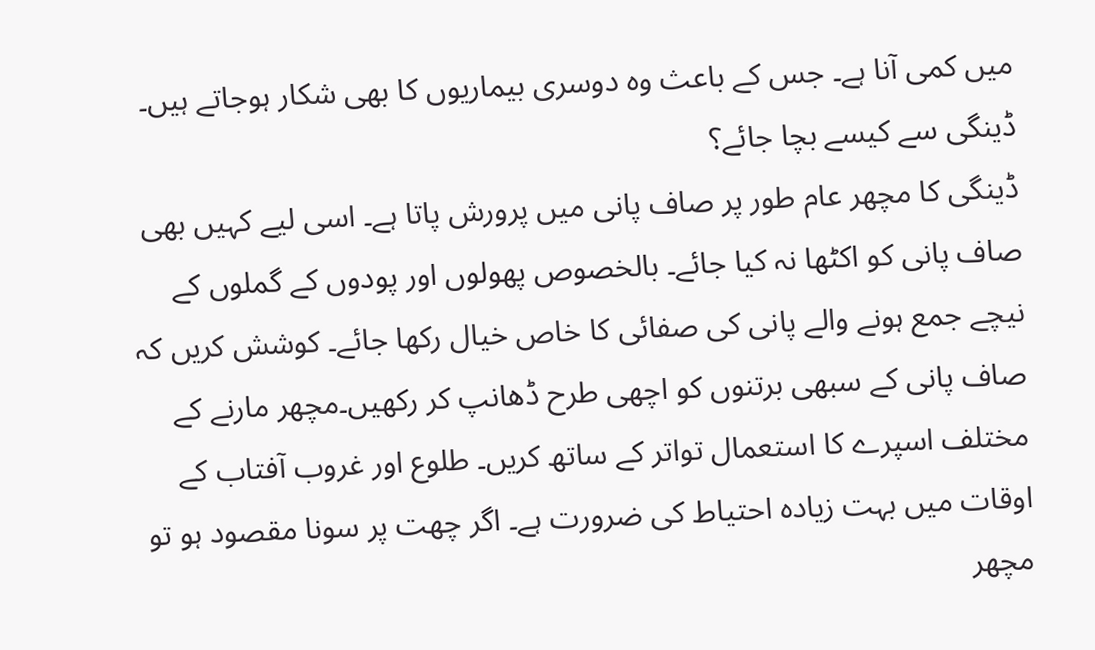میں کمی آنا ہے۔ جس کے باعث وہ دوسری بیماریوں کا بھی شکار ہوجاتے ہیں۔
ڈینگی سے کیسے بچا جائے؟
ڈینگی کا مچھر عام طور پر صاف پانی میں پرورش پاتا ہے۔ اسی لیے کہیں بھی صاف پانی کو اکٹھا نہ کیا جائے۔ بالخصوص پھولوں اور پودوں کے گملوں کے نیچے جمع ہونے والے پانی کی صفائی کا خاص خیال رکھا جائے۔ کوشش کریں کہ صاف پانی کے سبھی برتنوں کو اچھی طرح ڈھانپ کر رکھیں۔مچھر مارنے کے مختلف اسپرے کا استعمال تواتر کے ساتھ کریں۔ طلوع اور غروب آفتاب کے اوقات میں بہت زیادہ احتیاط کی ضرورت ہے۔ اگر چھت پر سونا مقصود ہو تو مچھر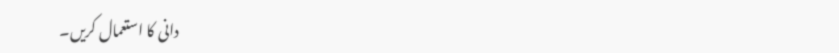دانی کا استعمال کریں۔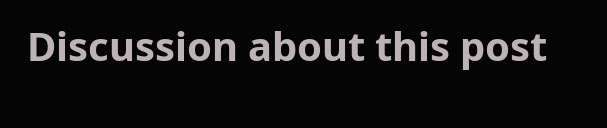Discussion about this post